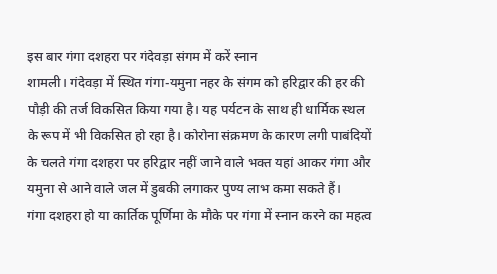इस बार गंगा दशहरा पर गंदेवड़ा संगम में करें स्नान
शामली। गंदेवड़ा में स्थित गंगा-यमुना नहर के संगम को हरिद्वार की हर की पौड़ी की तर्ज विकसित किया गया है। यह पर्यटन के साथ ही धार्मिक स्थल के रूप में भी विकसित हो रहा है। कोरोना संक्रमण के कारण लगी पाबंदियों के चलते गंगा दशहरा पर हरिद्वार नहीं जाने वाले भक्त यहां आकर गंगा और यमुना से आने वाले जल में डुबकी लगाकर पुण्य लाभ कमा सकते हैं।
गंगा दशहरा हो या कार्तिक पूर्णिमा के मौके पर गंगा में स्नान करने का महत्व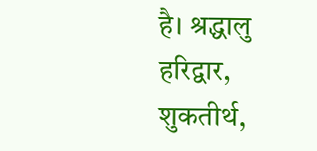है। श्रद्धालु हरिद्वार, शुकतीर्थ,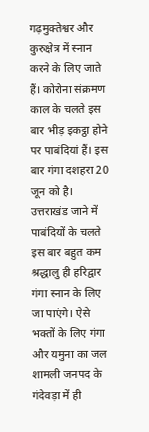गढ़मुक्तेश्वर और कुरुक्षेत्र में स्नान करने के लिए जाते हैं। कोरोना संक्रमण काल के चलते इस बार भीड़ इकट्ठा होने पर पाबंदियां हैं। इस बार गंगा दशहरा 20 जून को है। उत्तराखंड जाने में पाबंदियों के चलते इस बार बहुत कम श्रद्धालु ही हरिद्वार गंगा स्नान के लिए जा पाएंगे। ऐसे भक्तों के लिए गंगा और यमुना का जल शामली जनपद के गंदेवड़ा में ही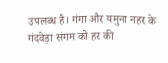उपलब्ध है। गंगा और यमुना नहर के गंदवेड़ा संगम को हर की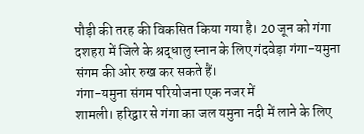पौड़ी की तरह की विकसित किया गया है। 20 जून को गंगा दशहरा में जिले के श्रद्धालु स्नान के लिए गंदवेड़ा गंगा-यमुना संगम की ओर रुख कर सकते हैं।
गंगा-यमुना संगम परियोजना एक नजर में
शामली। हरिद्वार से गंगा का जल यमुना नदी में लाने के लिए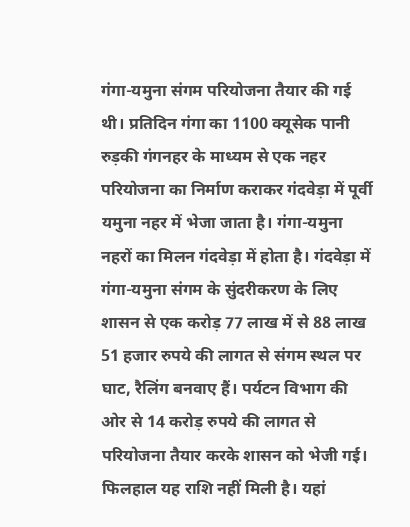गंगा-यमुना संगम परियोजना तैयार की गई थी। प्रतिदिन गंगा का 1100 क्यूसेक पानी रुड़की गंगनहर के माध्यम से एक नहर परियोजना का निर्माण कराकर गंदवेड़ा में पूर्वी यमुना नहर में भेजा जाता है। गंगा-यमुना नहरों का मिलन गंदवेड़ा में होता है। गंदवेड़ा में गंगा-यमुना संगम के सुंदरीकरण के लिए शासन से एक करोड़ 77 लाख में से 88 लाख 51 हजार रुपये की लागत से संगम स्थल पर घाट, रैलिंग बनवाए हैं। पर्यटन विभाग की ओर से 14 करोड़ रुपये की लागत से परियोजना तैयार करके शासन को भेजी गई। फिलहाल यह राशि नहीं मिली है। यहां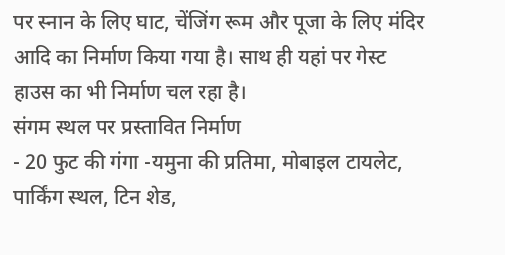पर स्नान के लिए घाट, चेंजिंग रूम और पूजा के लिए मंदिर आदि का निर्माण किया गया है। साथ ही यहां पर गेस्ट हाउस का भी निर्माण चल रहा है।
संगम स्थल पर प्रस्तावित निर्माण
- 20 फुट की गंगा -यमुना की प्रतिमा, मोबाइल टायलेट, पार्किंग स्थल, टिन शेड,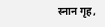स्नान गृह,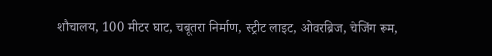शौचालय, 100 मीटर घाट, चबूतरा निर्माण, स्ट्रीट लाइट, ओवरब्रिज, चेजिंग रूम,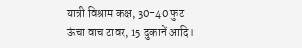यात्री विश्राम कक्ष, 30-40 फुट ऊंचा वाच टावर, 15 दुकानें आदि।